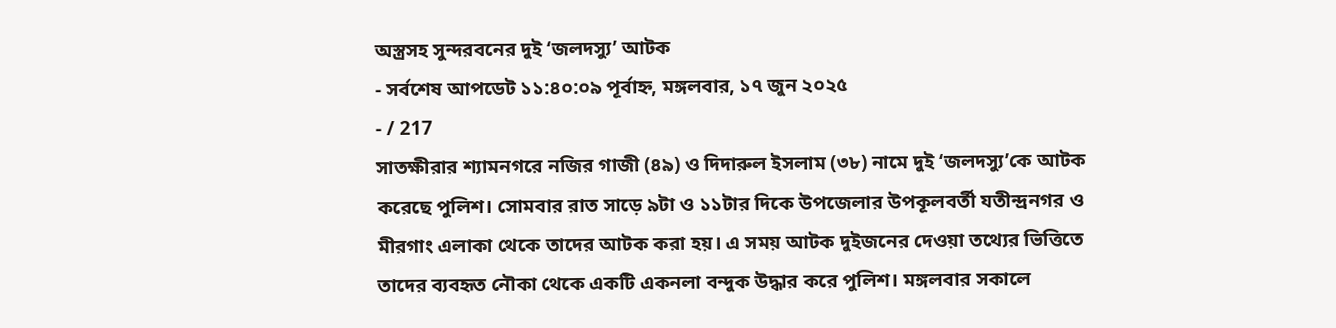অস্ত্রসহ সুন্দরবনের দুই ‘জলদস্যু’ আটক
- সর্বশেষ আপডেট ১১:৪০:০৯ পূর্বাহ্ন, মঙ্গলবার, ১৭ জুন ২০২৫
- / 217
সাতক্ষীরার শ্যামনগরে নজির গাজী (৪৯) ও দিদারুল ইসলাম (৩৮) নামে দুই ‘জলদস্যু’কে আটক করেছে পুলিশ। সোমবার রাত সাড়ে ৯টা ও ১১টার দিকে উপজেলার উপকূলবর্তী যতীন্দ্রনগর ও মীরগাং এলাকা থেকে তাদের আটক করা হয়। এ সময় আটক দুইজনের দেওয়া তথ্যের ভিত্তিতে তাদের ব্যবহৃত নৌকা থেকে একটি একনলা বন্দুক উদ্ধার করে পুলিশ। মঙ্গলবার সকালে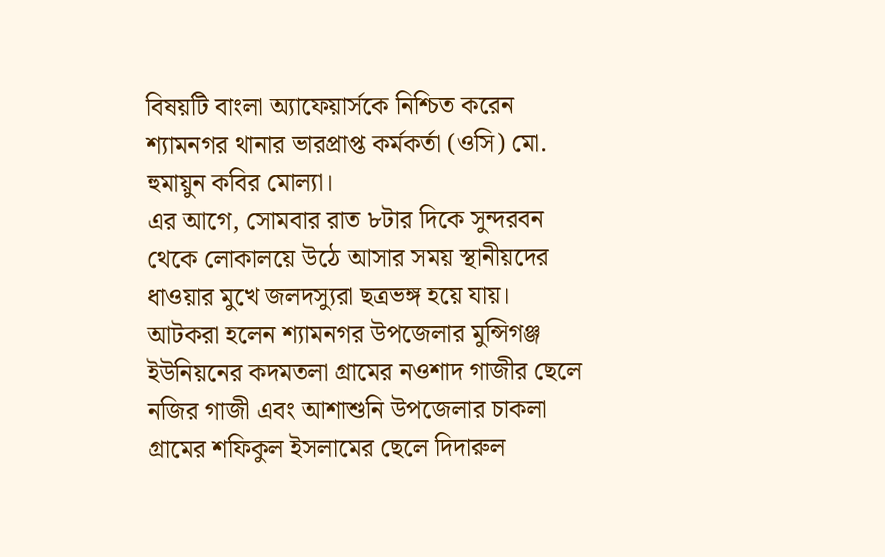বিষয়টি বাংলা অ্যাফেয়ার্সকে নিশ্চিত করেন শ্যামনগর থানার ভারপ্রাপ্ত কর্মকর্তা (ওসি) মো. হুমায়ুন কবির মোল্যা।
এর আগে, সোমবার রাত ৮টার দিকে সুন্দরবন থেকে লোকালয়ে উঠে আসার সময় স্থানীয়দের ধাওয়ার মুখে জলদস্যুরা ছত্রভঙ্গ হয়ে যায়। আটকরা হলেন শ্যামনগর উপজেলার মুন্সিগঞ্জ ইউনিয়নের কদমতলা গ্রামের নওশাদ গাজীর ছেলে নজির গাজী এবং আশাশুনি উপজেলার চাকলা গ্রামের শফিকুল ইসলামের ছেলে দিদারুল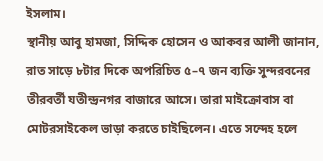ইসলাম।
স্থানীয় আবু হামজা, সিদ্দিক হোসেন ও আকবর আলী জানান, রাত সাড়ে ৮টার দিকে অপরিচিত ৫–৭ জন ব্যক্তি সুন্দরবনের তীরবর্তী যতীন্দ্রনগর বাজারে আসে। তারা মাইক্রোবাস বা মোটরসাইকেল ভাড়া করতে চাইছিলেন। এতে সন্দেহ হলে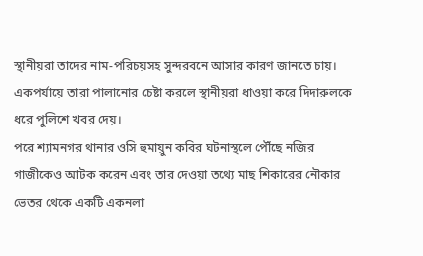স্থানীয়রা তাদের নাম-পরিচয়সহ সুন্দরবনে আসার কারণ জানতে চায়। একপর্যায়ে তারা পালানোর চেষ্টা করলে স্থানীয়রা ধাওয়া করে দিদারুলকে ধরে পুলিশে খবর দেয়।
পরে শ্যামনগর থানার ওসি হুমায়ুন কবির ঘটনাস্থলে পৌঁছে নজির গাজীকেও আটক করেন এবং তার দেওয়া তথ্যে মাছ শিকারের নৌকার ভেতর থেকে একটি একনলা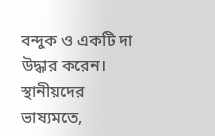বন্দুক ও একটি দা উদ্ধার করেন।
স্থানীয়দের ভাষ্যমতে,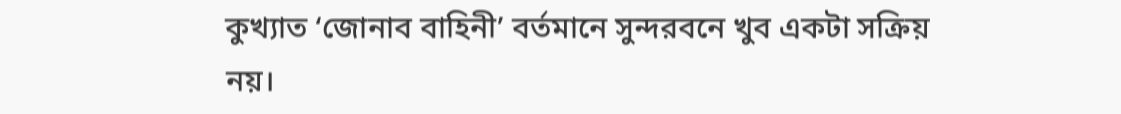কুখ্যাত ‘জোনাব বাহিনী’ বর্তমানে সুন্দরবনে খুব একটা সক্রিয় নয়।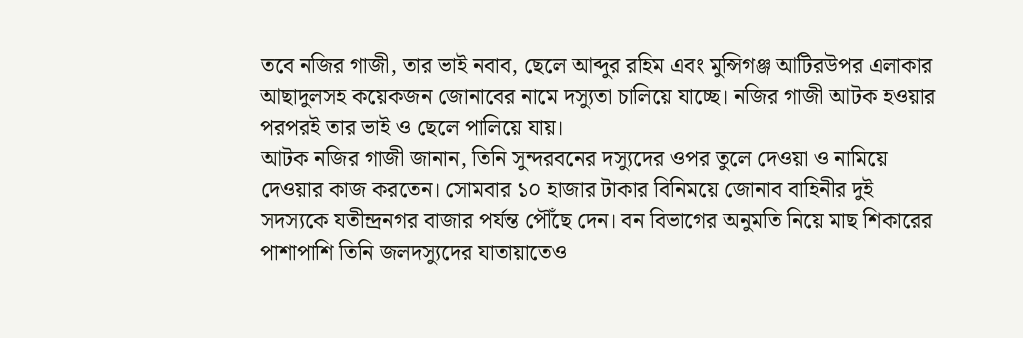তবে নজির গাজী, তার ভাই নবাব, ছেলে আব্দুর রহিম এবং মুন্সিগঞ্জ আটিরউপর এলাকার আছাদুলসহ কয়েকজন জোনাবের নামে দস্যুতা চালিয়ে যাচ্ছে। নজির গাজী আটক হওয়ার পরপরই তার ভাই ও ছেলে পালিয়ে যায়।
আটক নজির গাজী জানান, তিনি সুন্দরবনের দস্যুদের ওপর তুলে দেওয়া ও নামিয়ে দেওয়ার কাজ করতেন। সোমবার ১০ হাজার টাকার বিনিময়ে জোনাব বাহিনীর দুই সদস্যকে যতীন্দ্রনগর বাজার পর্যন্ত পৌঁছে দেন। বন বিভাগের অনুমতি নিয়ে মাছ শিকারের পাশাপাশি তিনি জলদস্যুদের যাতায়াতেও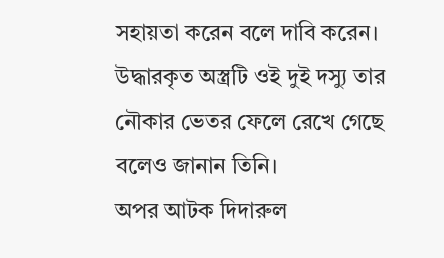সহায়তা করেন বলে দাবি করেন। উদ্ধারকৃত অস্ত্রটি ওই দুই দস্যু তার নৌকার ভেতর ফেলে রেখে গেছে বলেও জানান তিনি।
অপর আটক দিদারুল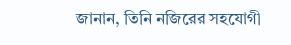জানান, তিনি নজিরের সহযোগী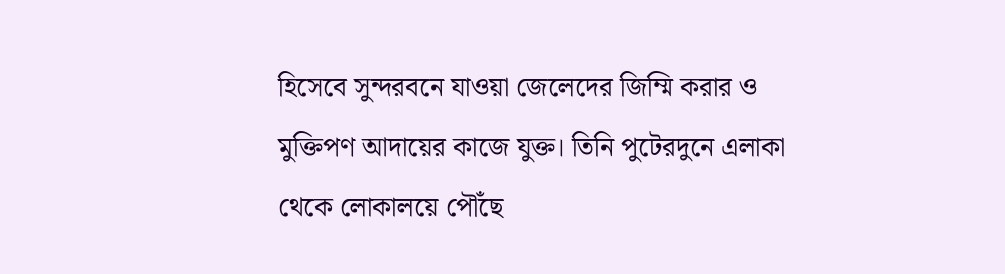হিসেবে সুন্দরবনে যাওয়া জেলেদের জিম্মি করার ও মুক্তিপণ আদায়ের কাজে যুক্ত। তিনি পুটেরদুনে এলাকা থেকে লোকালয়ে পৌঁছে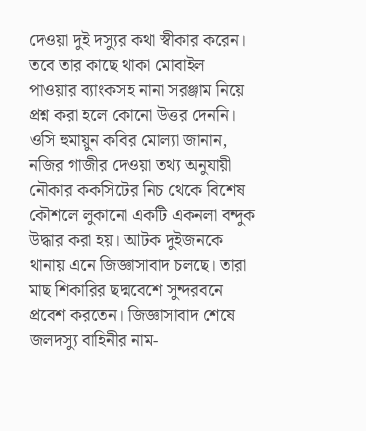দেওয়া দুই দস্যুর কথা স্বীকার করেন। তবে তার কাছে থাকা মোবাইল পাওয়ার ব্যাংকসহ নানা সরঞ্জাম নিয়ে প্রশ্ন করা হলে কোনো উত্তর দেননি।
ওসি হুমায়ুন কবির মোল্যা জানান, নজির গাজীর দেওয়া তথ্য অনুযায়ী নৌকার ককসিটের নিচ থেকে বিশেষ কৌশলে লুকানো একটি একনলা বন্দুক উদ্ধার করা হয়। আটক দুইজনকে থানায় এনে জিজ্ঞাসাবাদ চলছে। তারা মাছ শিকারির ছদ্মবেশে সুন্দরবনে প্রবেশ করতেন। জিজ্ঞাসাবাদ শেষে জলদস্যু বাহিনীর নাম-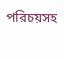পরিচয়সহ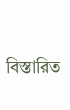বিস্তারিত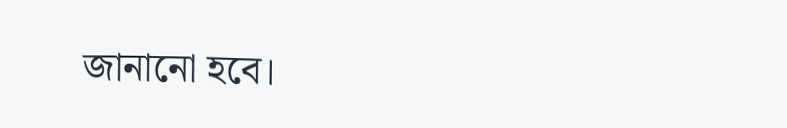জানানো হবে।